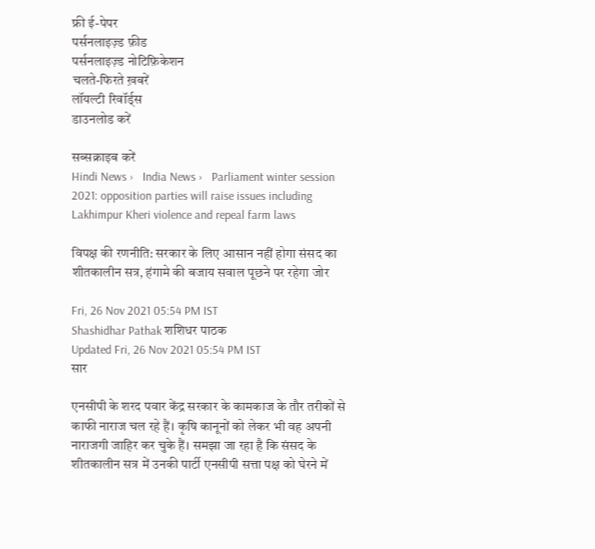फ्री ई-पेपर
पर्सनलाइज़्ड फ़ीड
पर्सनलाइज़्ड नोटिफ़िकेशन
चलते-फिरते ख़बरें
लॉयल्टी रिवॉर्ड्स
डाउनलोड करें

सब्सक्राइब करें
Hindi News ›   India News ›   Parliament winter session 2021: opposition parties will raise issues including Lakhimpur Kheri violence and repeal farm laws

विपक्ष की रणनीति: सरकार के लिए आसान नहीं होगा संसद का शीतकालीन सत्र, हंगामे की बजाय सवाल पूछने पर रहेगा जोर

Fri, 26 Nov 2021 05:54 PM IST
Shashidhar Pathak शशिधर पाठक
Updated Fri, 26 Nov 2021 05:54 PM IST
सार

एनसीपी के शरद पवार केंद्र सरकार के कामकाज के तौर तरीकों से काफी नाराज चल रहे हैं। कृषि कानूनों को लेकर भी वह अपनी नाराजगी जाहिर कर चुके हैं। समझा जा रहा है कि संसद के शीतकालीन सत्र में उनकी पार्टी एनसीपी सत्ता पक्ष को घेरने में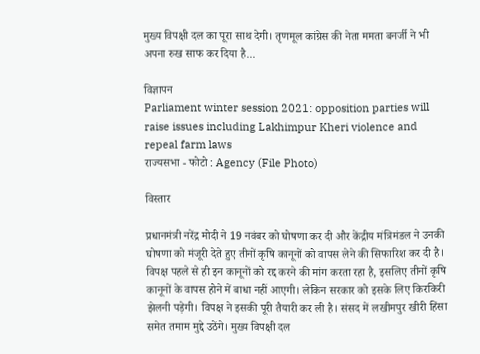मुख्य विपक्षी दल का पूरा साथ देगी। तृणमूल कांग्रेस की नेता ममता बनर्जी ने भी अपना रुख साफ कर दिया है...

विज्ञापन
Parliament winter session 2021: opposition parties will raise issues including Lakhimpur Kheri violence and repeal farm laws
राज्यसभा - फोटो : Agency (File Photo)

विस्तार

प्रधानमंत्री नरेंद्र मोदी ने 19 नवंबर को घोषणा कर दी और केंद्रीय मंत्रिमंडल ने उनकी घोषणा को मंजूरी देते हुए तीनों कृषि कानूनों को वापस लेने की सिफारिश कर दी है। विपक्ष पहले से ही इन कानूनों को रद्द करने की मांग करता रहा है, इसलिए तीनों कृषि कानूनों के वापस होने में बाधा नहीं आएगी। लेकिन सरकार को इसके लिए किरकिरी झेलनी पड़ेगी। विपक्ष ने इसकी पूरी तैयारी कर ली है। संसद में लखीमपुर खीरी हिंसा समेत तमाम मुद्दे उठेंगे। मुख्य विपक्षी दल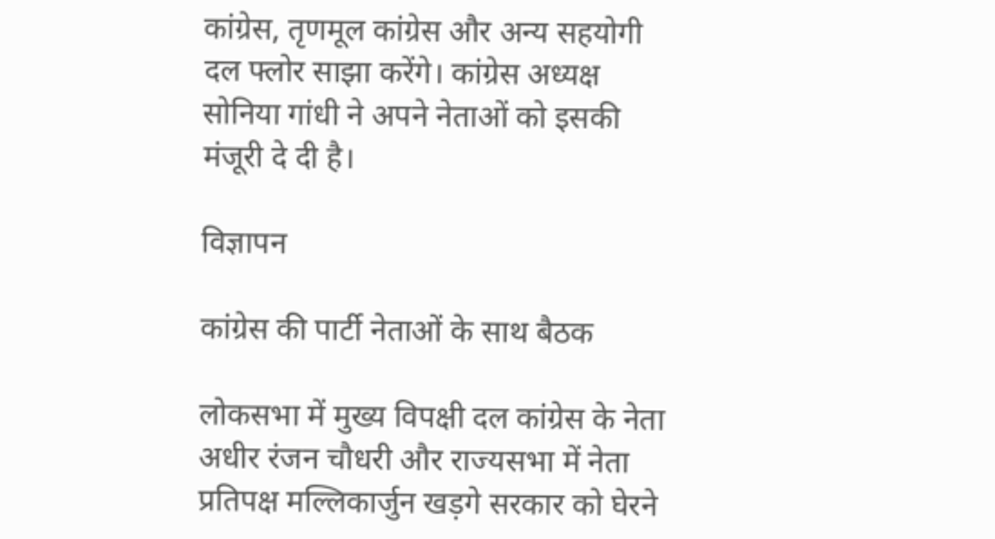कांग्रेस, तृणमूल कांग्रेस और अन्य सहयोगी दल फ्लोर साझा करेंगे। कांग्रेस अध्यक्ष सोनिया गांधी ने अपने नेताओं को इसकी मंजूरी दे दी है।

विज्ञापन

कांग्रेस की पार्टी नेताओं के साथ बैठक

लोकसभा में मुख्य विपक्षी दल कांग्रेस के नेता अधीर रंजन चौधरी और राज्यसभा में नेता प्रतिपक्ष मल्लिकार्जुन खड़गे सरकार को घेरने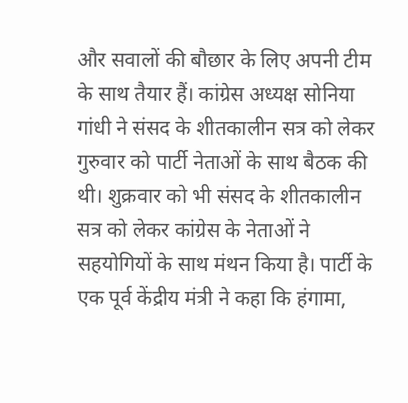और सवालों की बौछार के लिए अपनी टीम के साथ तैयार हैं। कांग्रेस अध्यक्ष सोनिया गांधी ने संसद के शीतकालीन सत्र को लेकर गुरुवार को पार्टी नेताओं के साथ बैठक की थी। शुक्रवार को भी संसद के शीतकालीन सत्र को लेकर कांग्रेस के नेताओं ने सहयोगियों के साथ मंथन किया है। पार्टी के एक पूर्व केंद्रीय मंत्री ने कहा कि हंगामा,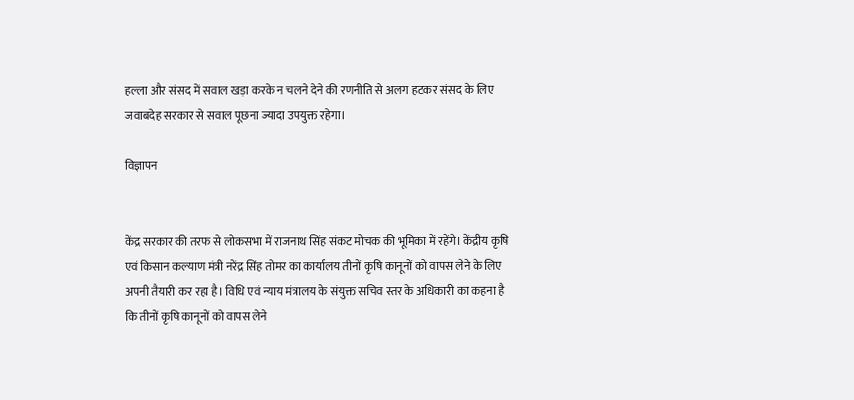हल्ला और संसद में सवाल खड़ा करके न चलने देने की रणनीति से अलग हटकर संसद के लिए जवाबदेह सरकार से सवाल पूछना ज्यादा उपयुक्त रहेगा।

विज्ञापन


केंद्र सरकार की तरफ से लोकसभा में राजनाथ सिंह संकट मोचक की भूमिका में रहेंगे। केंद्रीय कृषि एवं किसान कल्याण मंत्री नरेंद्र सिंह तोमर का कार्यालय तीनों कृषि कानूनों को वापस लेने के लिए अपनी तैयारी कर रहा है। विधि एवं न्याय मंत्रालय के संयुक्त सचिव स्तर के अधिकारी का कहना है कि तीनों कृषि कानूनों को वापस लेने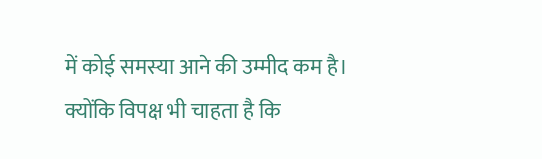में कोई समस्या आने की उम्मीद कम है। क्योंकि विपक्ष भी चाहता है कि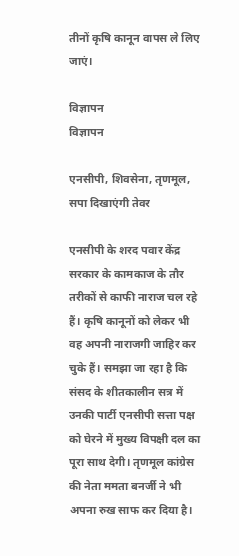तीनों कृषि कानून वापस ले लिए जाएं।

विज्ञापन
विज्ञापन

एनसीपी, शिवसेना, तृणमूल, सपा दिखाएंगी तेवर

एनसीपी के शरद पवार केंद्र सरकार के कामकाज के तौर तरीकों से काफी नाराज चल रहे हैं। कृषि कानूनों को लेकर भी वह अपनी नाराजगी जाहिर कर चुके हैं। समझा जा रहा है कि संसद के शीतकालीन सत्र में उनकी पार्टी एनसीपी सत्ता पक्ष को घेरने में मुख्य विपक्षी दल का पूरा साथ देगी। तृणमूल कांग्रेस की नेता ममता बनर्जी ने भी अपना रुख साफ कर दिया है।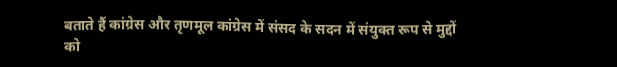बताते हैं कांग्रेस और तृणमूल कांग्रेस में संसद के सदन में संयुक्त रूप से मुद्दों को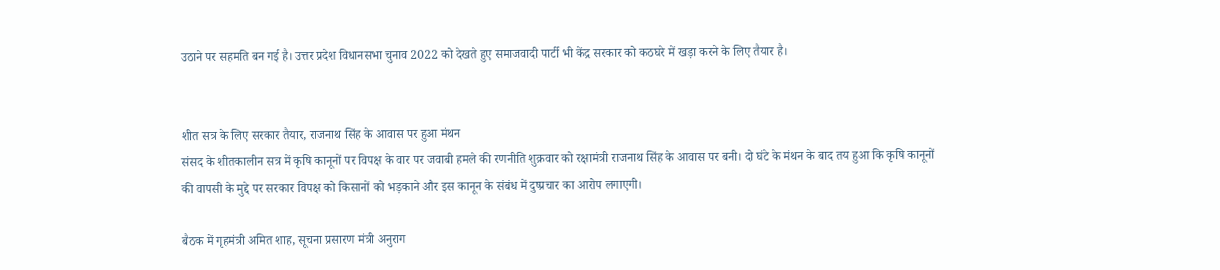उठाने पर सहमति बन गई है। उत्तर प्रदेश विधानसभा चुनाव 2022 को देखते हुए समाजवादी पार्टी भी केंद्र सरकार को कठघरे में खड़ा करने के लिए तैयार है।


शीत सत्र के लिए सरकार तैयार, राजनाथ सिंह के आवास पर हुआ मंथन
संसद के शीतकालीन सत्र में कृषि कानूनों पर विपक्ष के वार पर जवाबी हमले की रणनीति शुक्रवार को रक्षामंत्री राजनाथ सिंह के आवास पर बनी। दो घंटे के मंथन के बाद तय हुआ कि कृषि कानूनों की वापसी के मुद्दे पर सरकार विपक्ष को किसानों को भड़काने और इस कानून के संबंध में दुष्प्रचार का आरोप लगाएगी।

बैठक में गृहमंत्री अमित शाह, सूचना प्रसारण मंत्री अनुराग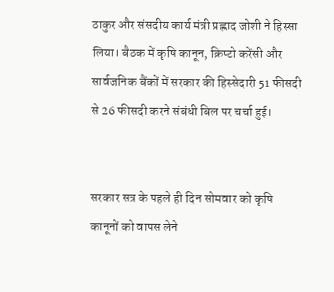ठाकुर और संसदीय कार्य मंत्री प्रह्लाद जोशी ने हिस्सा लिया। बैठक में कृषि कानून, क्रिप्टो करेंसी और सार्वजनिक बैंकों में सरकार की हिस्सेदारी 51 फीसदी से 26 फीसदी करने संबंधी बिल पर चर्चा हुई।


सरकार सत्र के पहले ही दिन सोमवार को कृषि कानूनों को वापस लेने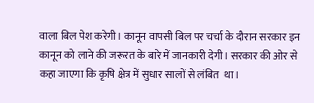वाला बिल पेश करेगी। कानून वापसी बिल पर चर्चा के दौरान सरकार इन कानून को लाने की जरूरत के बारे में जानकारी देगी। सरकार की ओर से कहा जाएगा कि कृषि क्षेत्र में सुधार सालों से लंबित  था।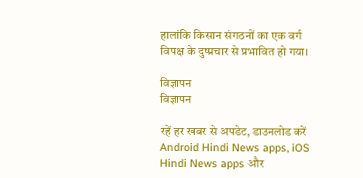हालांकि किसान संगठनों का एक वर्ग विपक्ष के दुष्प्रचार से प्रभावित हो गया।

विज्ञापन
विज्ञापन

रहें हर खबर से अपडेट, डाउनलोड करें Android Hindi News apps, iOS Hindi News apps और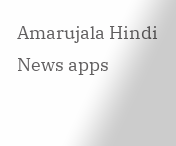Amarujala Hindi News apps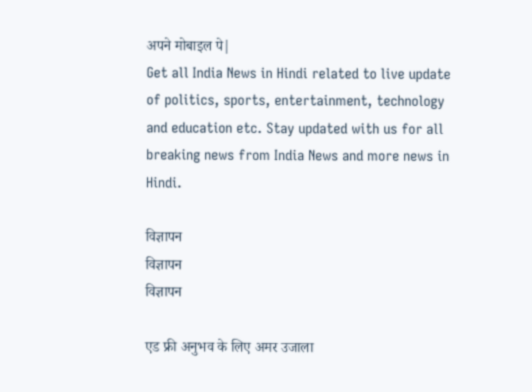अपने मोबाइल पे|
Get all India News in Hindi related to live update of politics, sports, entertainment, technology and education etc. Stay updated with us for all breaking news from India News and more news in Hindi.

विज्ञापन
विज्ञापन
विज्ञापन

एड फ्री अनुभव के लिए अमर उजाला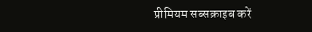प्रीमियम सब्सक्राइब करें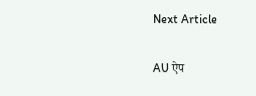Next Article

AU ऐप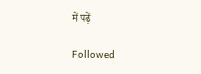में पढ़ें

Followed